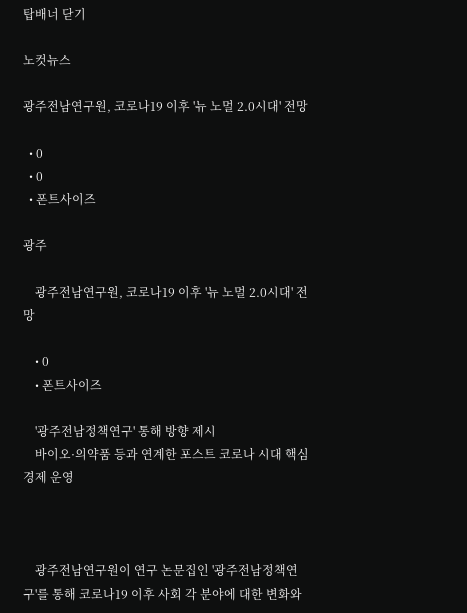탑배너 닫기

노컷뉴스

광주전남연구원, 코로나19 이후 '뉴 노멀 2.0시대' 전망

  • 0
  • 0
  • 폰트사이즈

광주

    광주전남연구원, 코로나19 이후 '뉴 노멀 2.0시대' 전망

    • 0
    • 폰트사이즈

    '광주전남정책연구' 통해 방향 제시
    바이오·의약품 등과 연계한 포스트 코로나 시대 핵심 경제 운영



    광주전남연구원이 연구 논문집인 '광주전남정책연구'를 통해 코로나19 이후 사회 각 분야에 대한 변화와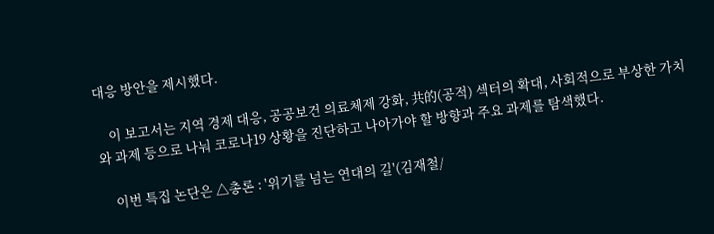대응 방안을 제시했다.

    이 보고서는 지역 경제 대응, 공공보건 의료체제 강화, 共的(공적) 섹터의 확대, 사회적으로 부상한 가치와 과제 등으로 나눠 코로나19 상황을 진단하고 나아가야 할 방향과 주요 과제를 탐색했다.

    이번 특집 논단은 △총론 : '위기를 넘는 연대의 길'(김재철/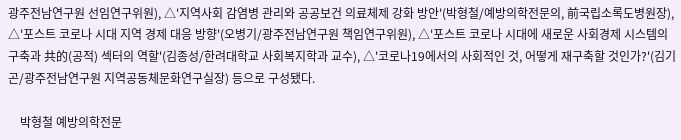광주전남연구원 선임연구위원), △'지역사회 감염병 관리와 공공보건 의료체제 강화 방안'(박형철/예방의학전문의, 前국립소록도병원장), △'포스트 코로나 시대 지역 경제 대응 방향'(오병기/광주전남연구원 책임연구위원), △'포스트 코로나 시대에 새로운 사회경제 시스템의 구축과 共的(공적) 섹터의 역할'(김종성/한려대학교 사회복지학과 교수), △'코로나19에서의 사회적인 것, 어떻게 재구축할 것인가?'(김기곤/광주전남연구원 지역공동체문화연구실장) 등으로 구성됐다.

    박형철 예방의학전문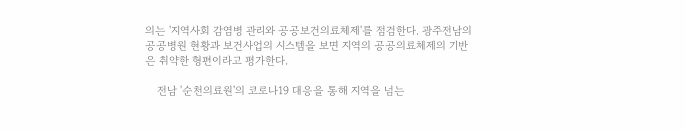의는 '지역사회 감염병 관리와 공공보건의료체제'를 점검한다. 광주전남의 공공병원 현황과 보건사업의 시스템을 보면 지역의 공공의료체제의 기반은 취약한 형편이라고 평가한다.

    전남 '순천의료원'의 코로나19 대응을 통해 지역을 넘는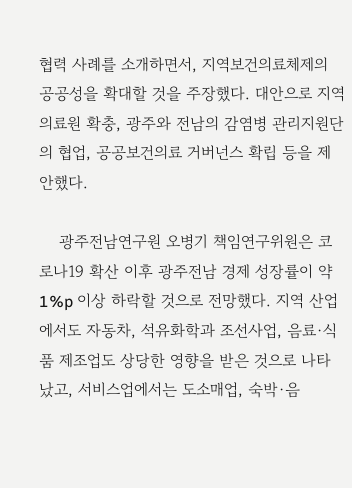협력 사례를 소개하면서, 지역보건의료체제의 공공성을 확대할 것을 주장했다. 대안으로 지역의료원 확충, 광주와 전남의 감염병 관리지원단의 협업, 공공보건의료 거버넌스 확립 등을 제안했다.

    광주전남연구원 오병기 책임연구위원은 코로나19 확산 이후 광주전남 경제 성장률이 약 1%p 이상 하락할 것으로 전망했다. 지역 산업에서도 자동차, 석유화학과 조선사업, 음료·식품 제조업도 상당한 영향을 받은 것으로 나타났고, 서비스업에서는 도소매업, 숙박·음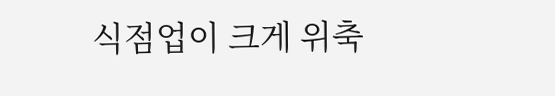식점업이 크게 위축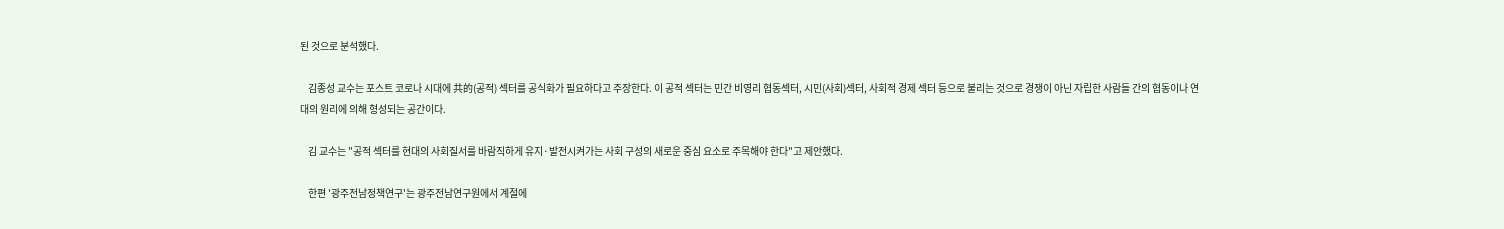된 것으로 분석했다.

    김종성 교수는 포스트 코로나 시대에 共的(공적) 섹터를 공식화가 필요하다고 주장한다. 이 공적 섹터는 민간 비영리 협동섹터, 시민(사회)섹터, 사회적 경제 섹터 등으로 불리는 것으로 경쟁이 아닌 자립한 사람들 간의 협동이나 연대의 원리에 의해 형성되는 공간이다.

    김 교수는 "공적 섹터를 현대의 사회질서를 바람직하게 유지·발전시켜가는 사회 구성의 새로운 중심 요소로 주목해야 한다"고 제안했다.

    한편 '광주전남정책연구'는 광주전남연구원에서 계절에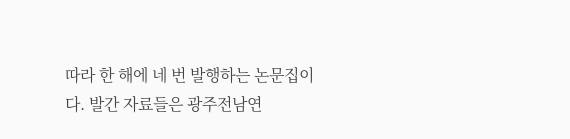따라 한 해에 네 번 발행하는 논문집이다. 발간 자료들은 광주전남연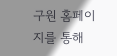구원 홈페이지를 통해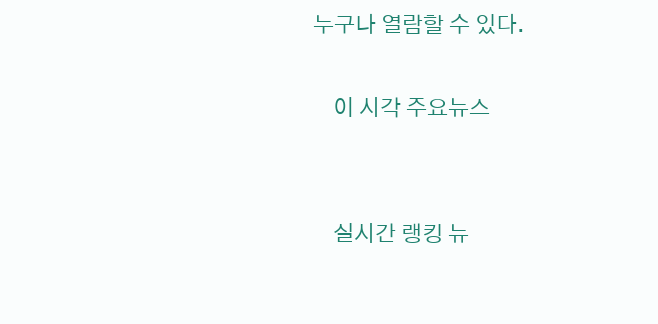누구나 열람할 수 있다.

    이 시각 주요뉴스


    실시간 랭킹 뉴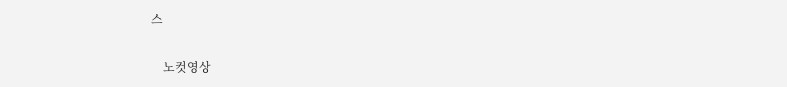스

    노컷영상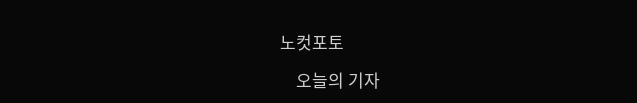노컷포토

    오늘의 기자